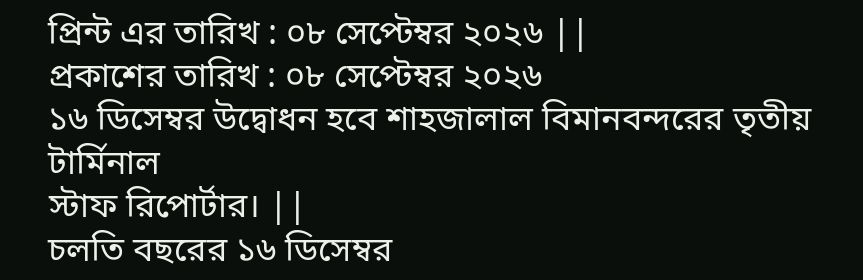প্রিন্ট এর তারিখ : ০৮ সেপ্টেম্বর ২০২৬ ||
প্রকাশের তারিখ : ০৮ সেপ্টেম্বর ২০২৬
১৬ ডিসেম্বর উদ্বোধন হবে শাহজালাল বিমানবন্দরের তৃতীয় টার্মিনাল
স্টাফ রিপোর্টার। ||
চলতি বছরের ১৬ ডিসেম্বর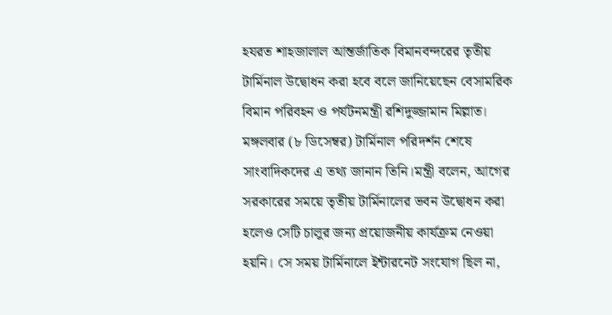হযরত শাহজালাল আন্তর্জাতিক বিমানবন্দরের তৃতীয় টার্মিনাল উদ্বোধন করা হবে বলে জানিয়েছেন বেসামরিক বিমান পরিবহন ও পর্যটনমন্ত্রী রশিদুজ্জামান মিল্লাত। মঙ্গলবার (৮ ডিসেম্বর) টার্মিনাল পরিদর্শন শেষে সাংবাদিকদের এ তথ্য জানান তিনি।মন্ত্রী বলেন, আগের সরকারের সময়ে তৃতীয় টার্মিনালের ভবন উদ্বোধন করা হলেও সেটি চালুর জন্য প্রয়োজনীয় কার্যক্রম নেওয়া হয়নি। সে সময় টার্মিনালে ইন্টারনেট সংযোগ ছিল না,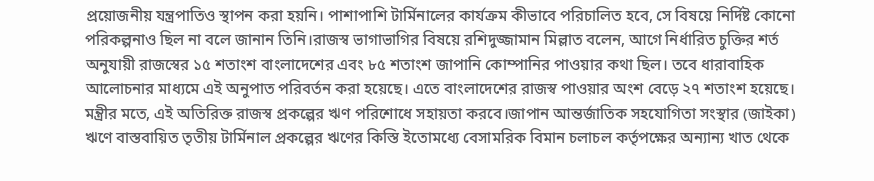প্রয়োজনীয় যন্ত্রপাতিও স্থাপন করা হয়নি। পাশাপাশি টার্মিনালের কার্যক্রম কীভাবে পরিচালিত হবে, সে বিষয়ে নির্দিষ্ট কোনো পরিকল্পনাও ছিল না বলে জানান তিনি।রাজস্ব ভাগাভাগির বিষয়ে রশিদুজ্জামান মিল্লাত বলেন, আগে নির্ধারিত চুক্তির শর্ত অনুযায়ী রাজস্বের ১৫ শতাংশ বাংলাদেশের এবং ৮৫ শতাংশ জাপানি কোম্পানির পাওয়ার কথা ছিল। তবে ধারাবাহিক আলোচনার মাধ্যমে এই অনুপাত পরিবর্তন করা হয়েছে। এতে বাংলাদেশের রাজস্ব পাওয়ার অংশ বেড়ে ২৭ শতাংশ হয়েছে। মন্ত্রীর মতে, এই অতিরিক্ত রাজস্ব প্রকল্পের ঋণ পরিশোধে সহায়তা করবে।জাপান আন্তর্জাতিক সহযোগিতা সংস্থার (জাইকা) ঋণে বাস্তবায়িত তৃতীয় টার্মিনাল প্রকল্পের ঋণের কিস্তি ইতোমধ্যে বেসামরিক বিমান চলাচল কর্তৃপক্ষের অন্যান্য খাত থেকে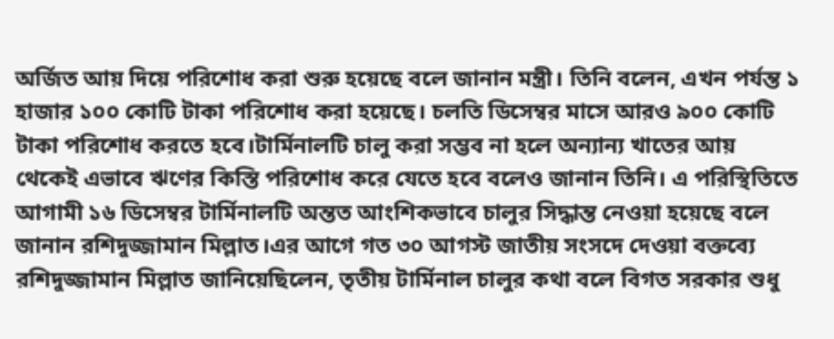অর্জিত আয় দিয়ে পরিশোধ করা শুরু হয়েছে বলে জানান মন্ত্রী। তিনি বলেন, এখন পর্যন্ত ১ হাজার ১০০ কোটি টাকা পরিশোধ করা হয়েছে। চলতি ডিসেম্বর মাসে আরও ৯০০ কোটি টাকা পরিশোধ করতে হবে।টার্মিনালটি চালু করা সম্ভব না হলে অন্যান্য খাতের আয় থেকেই এভাবে ঋণের কিস্তি পরিশোধ করে যেতে হবে বলেও জানান তিনি। এ পরিস্থিতিতে আগামী ১৬ ডিসেম্বর টার্মিনালটি অন্তত আংশিকভাবে চালুর সিদ্ধান্ত নেওয়া হয়েছে বলে জানান রশিদুজ্জামান মিল্লাত।এর আগে গত ৩০ আগস্ট জাতীয় সংসদে দেওয়া বক্তব্যে রশিদুজ্জামান মিল্লাত জানিয়েছিলেন, তৃতীয় টার্মিনাল চালুর কথা বলে বিগত সরকার শুধু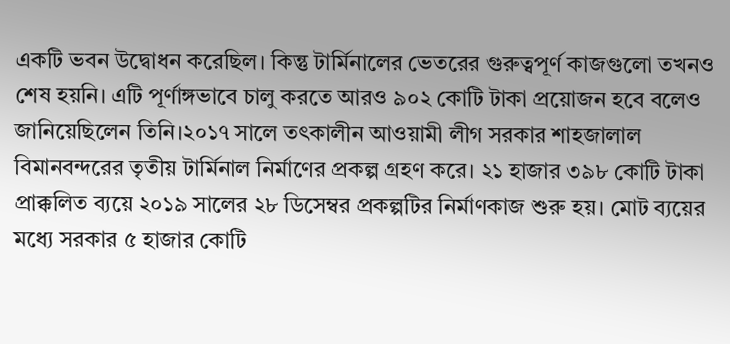একটি ভবন উদ্বোধন করেছিল। কিন্তু টার্মিনালের ভেতরের গুরুত্বপূর্ণ কাজগুলো তখনও শেষ হয়নি। এটি পূর্ণাঙ্গভাবে চালু করতে আরও ৯০২ কোটি টাকা প্রয়োজন হবে বলেও জানিয়েছিলেন তিনি।২০১৭ সালে তৎকালীন আওয়ামী লীগ সরকার শাহজালাল বিমানবন্দরের তৃতীয় টার্মিনাল নির্মাণের প্রকল্প গ্রহণ করে। ২১ হাজার ৩৯৮ কোটি টাকা প্রাক্কলিত ব্যয়ে ২০১৯ সালের ২৮ ডিসেম্বর প্রকল্পটির নির্মাণকাজ শুরু হয়। মোট ব্যয়ের মধ্যে সরকার ৫ হাজার কোটি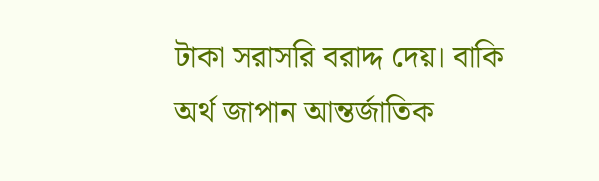টাকা সরাসরি বরাদ্দ দেয়। বাকি অর্থ জাপান আন্তর্জাতিক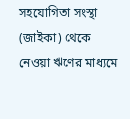সহযোগিতা সংস্থা (জাইকা) থেকে নেওয়া ঋণের মাধ্যমে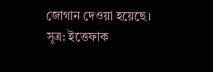জোগান দেওয়া হয়েছে।
সূত্র: ইত্তেফাক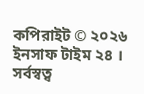কপিরাইট © ২০২৬ ইনসাফ টাইম ২৪ । সর্বস্বত্ব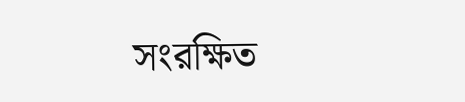সংরক্ষিত